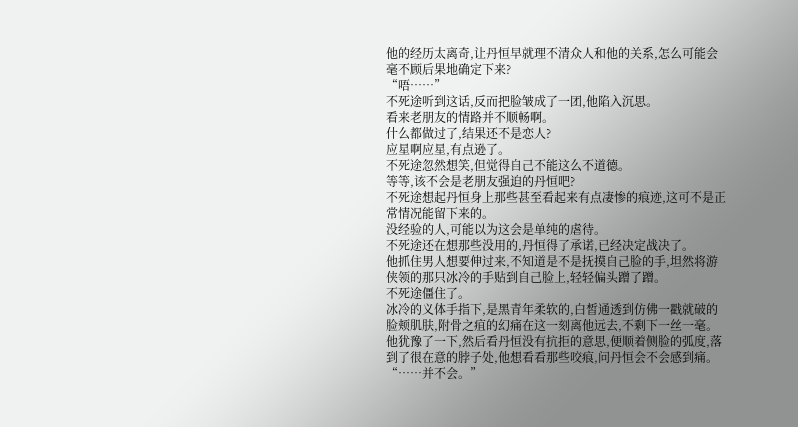他的经历太离奇,让丹恒早就理不清众人和他的关系,怎么可能会毫不顾后果地确定下来?
“唔……”
不死途听到这话,反而把脸皱成了一团,他陷入沉思。
看来老朋友的情路并不顺畅啊。
什么都做过了,结果还不是恋人?
应星啊应星,有点逊了。
不死途忽然想笑,但觉得自己不能这么不道德。
等等,该不会是老朋友强迫的丹恒吧?
不死途想起丹恒身上那些甚至看起来有点凄惨的痕迹,这可不是正常情况能留下来的。
没经验的人,可能以为这会是单纯的虐待。
不死途还在想那些没用的,丹恒得了承诺,已经决定战决了。
他抓住男人想要伸过来,不知道是不是抚摸自己脸的手,坦然将游侠领的那只冰冷的手贴到自己脸上,轻轻偏头蹭了蹭。
不死途僵住了。
冰冷的义体手指下,是黑青年柔软的,白皙通透到仿佛一戳就破的脸颊肌肤,附骨之疽的幻痛在这一刻离他远去,不剩下一丝一毫。
他犹豫了一下,然后看丹恒没有抗拒的意思,便顺着侧脸的弧度,落到了很在意的脖子处,他想看看那些咬痕,问丹恒会不会感到痛。
“……并不会。”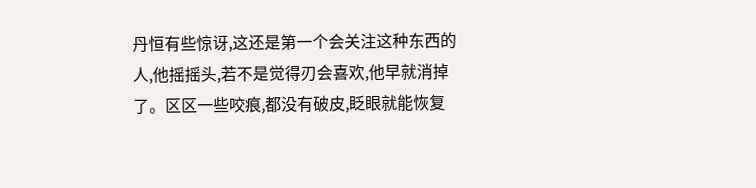丹恒有些惊讶,这还是第一个会关注这种东西的人,他摇摇头,若不是觉得刃会喜欢,他早就消掉了。区区一些咬痕,都没有破皮,眨眼就能恢复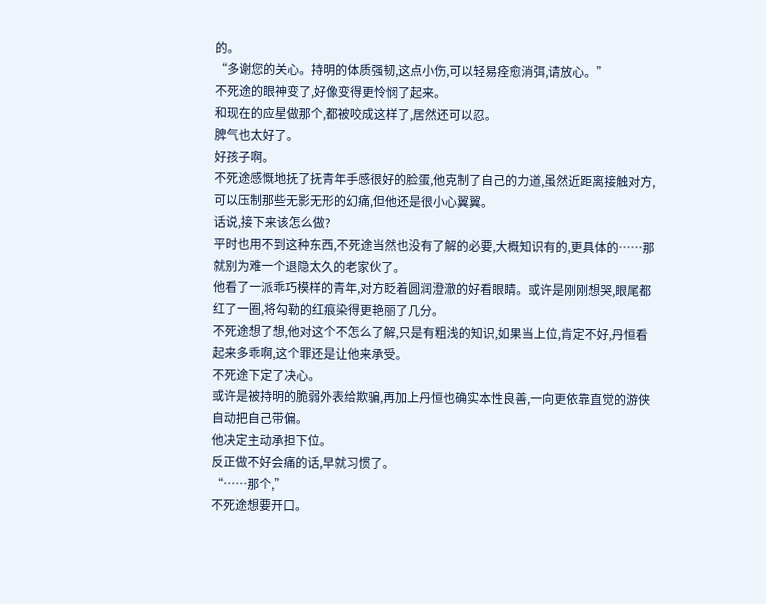的。
“多谢您的关心。持明的体质强韧,这点小伤,可以轻易痊愈消弭,请放心。”
不死途的眼神变了,好像变得更怜悯了起来。
和现在的应星做那个,都被咬成这样了,居然还可以忍。
脾气也太好了。
好孩子啊。
不死途感慨地抚了抚青年手感很好的脸蛋,他克制了自己的力道,虽然近距离接触对方,可以压制那些无影无形的幻痛,但他还是很小心翼翼。
话说,接下来该怎么做?
平时也用不到这种东西,不死途当然也没有了解的必要,大概知识有的,更具体的……那就别为难一个退隐太久的老家伙了。
他看了一派乖巧模样的青年,对方眨着圆润澄澈的好看眼睛。或许是刚刚想哭,眼尾都红了一圈,将勾勒的红痕染得更艳丽了几分。
不死途想了想,他对这个不怎么了解,只是有粗浅的知识,如果当上位,肯定不好,丹恒看起来多乖啊,这个罪还是让他来承受。
不死途下定了决心。
或许是被持明的脆弱外表给欺骗,再加上丹恒也确实本性良善,一向更依靠直觉的游侠自动把自己带偏。
他决定主动承担下位。
反正做不好会痛的话,早就习惯了。
“……那个,”
不死途想要开口。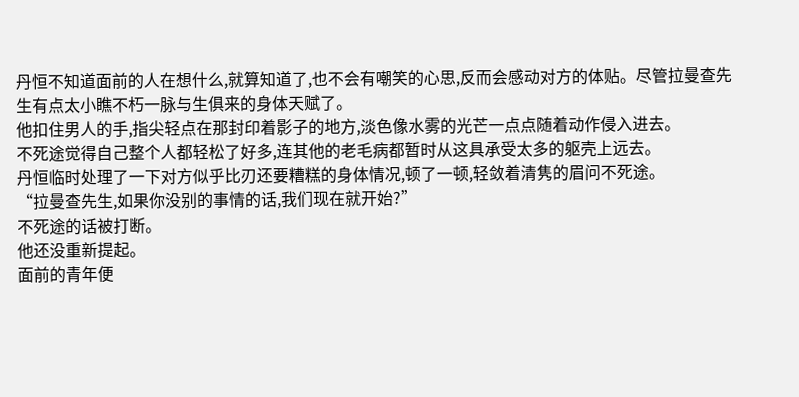丹恒不知道面前的人在想什么,就算知道了,也不会有嘲笑的心思,反而会感动对方的体贴。尽管拉曼查先生有点太小瞧不朽一脉与生俱来的身体天赋了。
他扣住男人的手,指尖轻点在那封印着影子的地方,淡色像水雾的光芒一点点随着动作侵入进去。
不死途觉得自己整个人都轻松了好多,连其他的老毛病都暂时从这具承受太多的躯壳上远去。
丹恒临时处理了一下对方似乎比刃还要糟糕的身体情况,顿了一顿,轻敛着清隽的眉问不死途。
“拉曼查先生,如果你没别的事情的话,我们现在就开始?”
不死途的话被打断。
他还没重新提起。
面前的青年便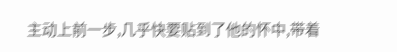主动上前一步,几乎快要贴到了他的怀中,带着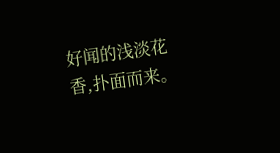好闻的浅淡花香,扑面而来。